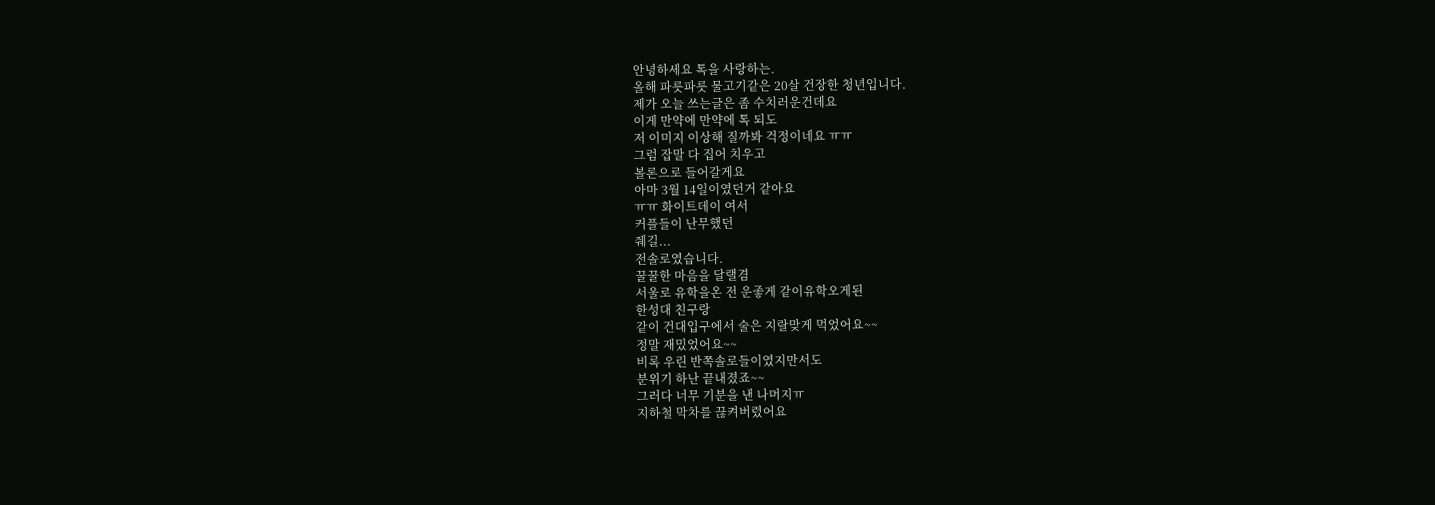안녕하세요 톡을 사랑하는.
올해 파릇파릇 물고기같은 20살 건장한 청년입니다.
제가 오늘 쓰는글은 좀 수치러운건데요
이게 만약에 만약에 톡 되도
저 이미지 이상해 질까봐 걱정이네요 ㅠㅠ
그럼 잡말 다 집어 치우고
볼론으로 들어갈게요
아마 3월 14일이였던거 같아요
ㅠㅠ 화이트데이 여서
커플들이 난무했던
줴길...
전솔로였습니다.
꿀꿀한 마음을 달랠겸
서울로 유학을온 전 운좋게 같이유학오게된
한성대 친구랑
같이 건대입구에서 술은 지랄맞게 먹었어요~~
정말 재밌었어요~~
비록 우린 반쪽솔로들이였지만서도
분위기 하난 끝내졌죠~~
그러다 너무 기분을 낸 나머지ㅠ
지하철 막차를 끊켜버렸어요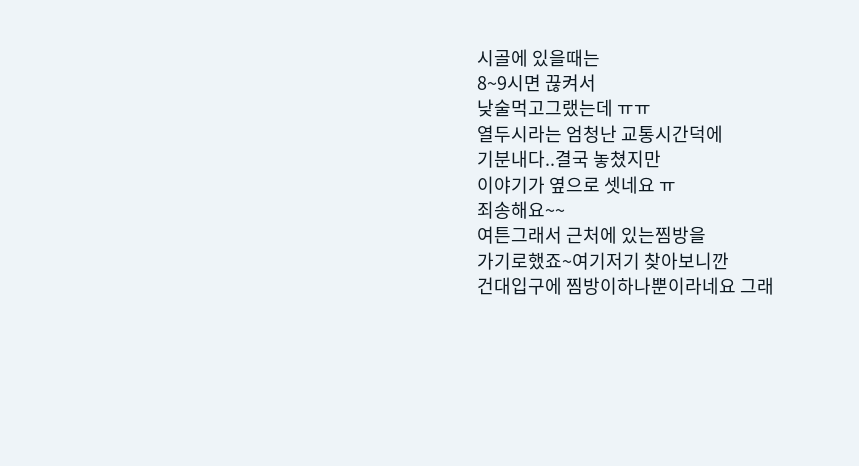시골에 있을때는
8~9시면 끊켜서
낮술먹고그랬는데 ㅠㅠ
열두시라는 엄청난 교통시간덕에
기분내다..결국 놓쳤지만
이야기가 옆으로 셋네요 ㅠ
죄송해요~~
여튼그래서 근처에 있는찜방을
가기로했죠~여기저기 찾아보니깐
건대입구에 찜방이하나뿐이라네요 그래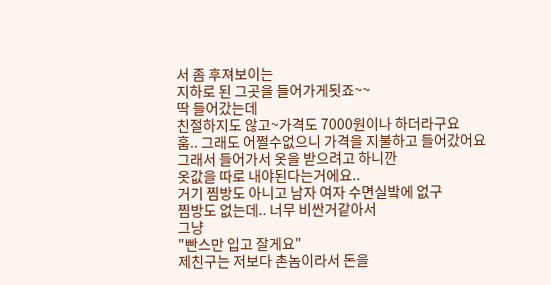서 좀 후져보이는
지하로 된 그곳을 들어가게됫죠~~
딱 들어갔는데
친절하지도 않고~가격도 7000원이나 하더라구요
훔.. 그래도 어쩔수없으니 가격을 지불하고 들어갔어요
그래서 들어가서 옷을 받으려고 하니깐
옷값을 따로 내야된다는거에요..
거기 찜방도 아니고 남자 여자 수면실밬에 없구
찜방도 없는데.. 너무 비싼거같아서
그냥
"빤스만 입고 잘게요"
제친구는 저보다 촌놈이라서 돈을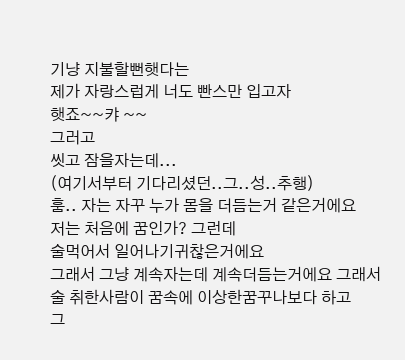기냥 지불할뻔햇다는
제가 자랑스럽게 너도 빤스만 입고자
햇죠~~캬 ~~
그러고
씻고 잠을자는데...
(여기서부터 기다리셨던..그..성..추행)
훔.. 자는 자꾸 누가 몸을 더듬는거 같은거에요
저는 처음에 꿈인가? 그런데
술먹어서 일어나기귀찮은거에요
그래서 그냥 계속자는데 계속더듬는거에요 그래서
술 취한사람이 꿈속에 이상한꿈꾸나보다 하고
그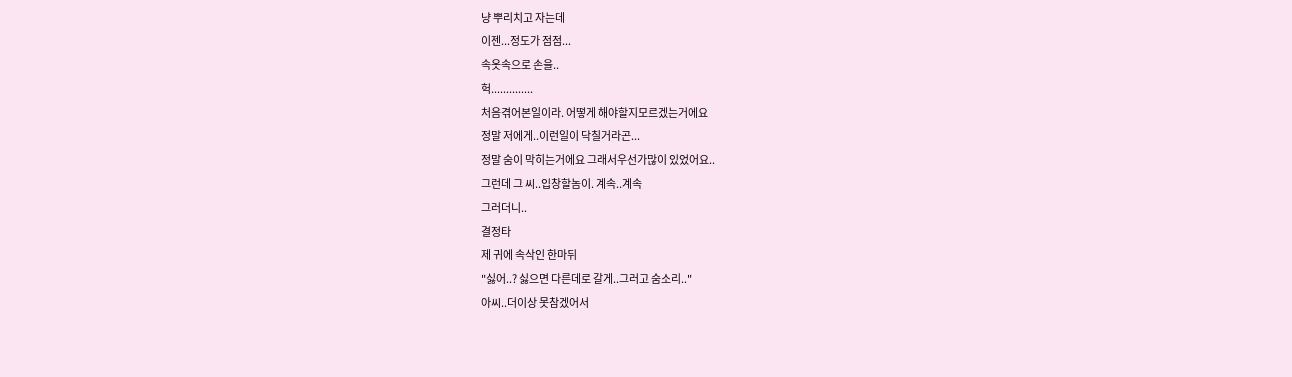냥 뿌리치고 자는데
이젠...정도가 점점...
속옷속으로 손을..
헉..............
처음겪어본일이라. 어떻게 해야할지모르겠는거에요
정말 저에게..이런일이 닥칠거라곤...
정말 숨이 막히는거에요 그래서우선가많이 있었어요..
그런데 그 씨..입창할놈이. 계속..계속
그러더니..
결정타
제 귀에 속삭인 한마뒤
"싫어..? 싫으면 다른데로 갈게..그러고 숨소리.."
아씨..더이상 못참겠어서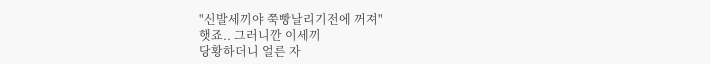"신발세끼야 쭉빵날리기전에 꺼져"
햇죠.. 그러니깐 이세끼
당황하더니 얼른 자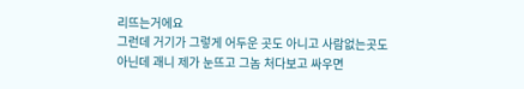리뜨는거에요
그런데 거기가 그렇게 어두운 곳도 아니고 사람없는곳도
아닌데 괘니 제가 눈뜨고 그놈 처다보고 싸우면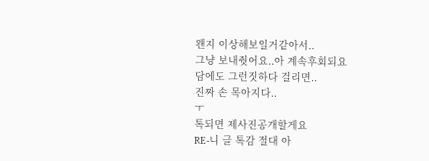왠지 이상해보일거같아서..
그냥 보내줫어요..아 계속후회되요
담에도 그런짓하다 걸리면..
진짜 손 목아지다..
ㅜ
톡되면 제사진공개할게요
RE-니 글 톡감 절대 아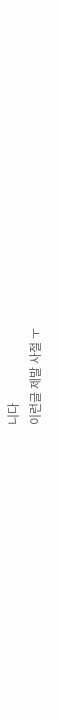니다
이런글 제발 사절 ㅜ